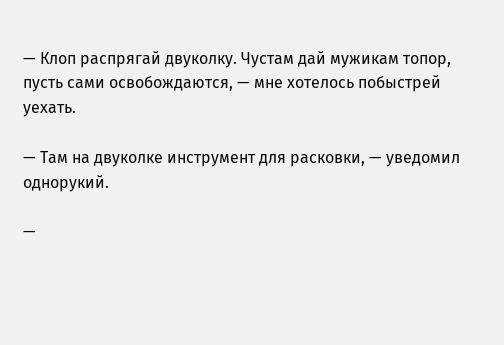— Клоп распрягай двуколку. Чустам дай мужикам топор, пусть сами освобождаются, — мне хотелось побыстрей уехать.

— Там на двуколке инструмент для расковки, — уведомил однорукий.

—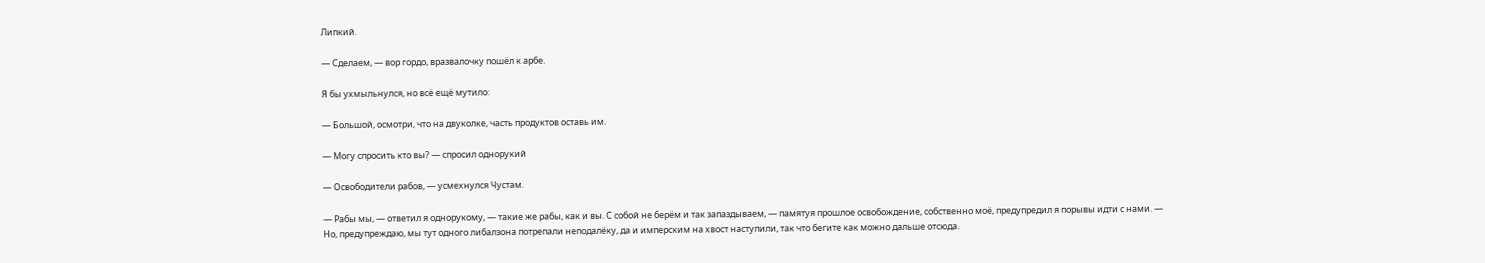Липкий.

— Сделаем, — вор гордо, вразвалочку пошёл к арбе.

Я бы ухмыльнулся, но всё ещё мутило:

— Большой, осмотри, что на двуколке, часть продуктов оставь им.

— Могу спросить кто вы? — спросил однорукий

— Освободители рабов, — усмехнулся Чустам.

— Рабы мы, — ответил я однорукому, — такие же рабы, как и вы. С собой не берём и так запаздываем, — памятуя прошлое освобождение, собственно моё, предупредил я порывы идти с нами. — Но, предупреждаю, мы тут одного либалзона потрепали неподалёку, да и имперским на хвост наступили, так что бегите как можно дальше отсюда.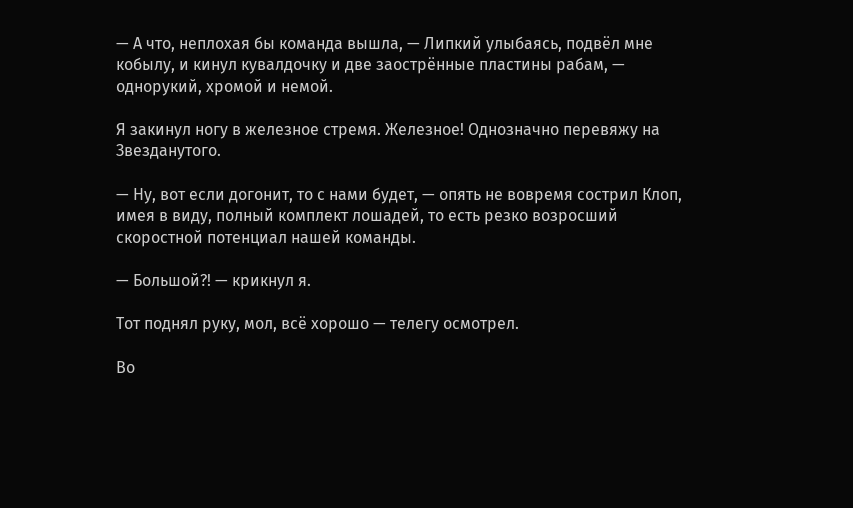— А что, неплохая бы команда вышла, — Липкий улыбаясь, подвёл мне кобылу, и кинул кувалдочку и две заострённые пластины рабам, — однорукий, хромой и немой.

Я закинул ногу в железное стремя. Железное! Однозначно перевяжу на Звезданутого.

— Ну, вот если догонит, то с нами будет, — опять не вовремя сострил Клоп, имея в виду, полный комплект лошадей, то есть резко возросший скоростной потенциал нашей команды.

— Большой?! — крикнул я.

Тот поднял руку, мол, всё хорошо — телегу осмотрел.

Во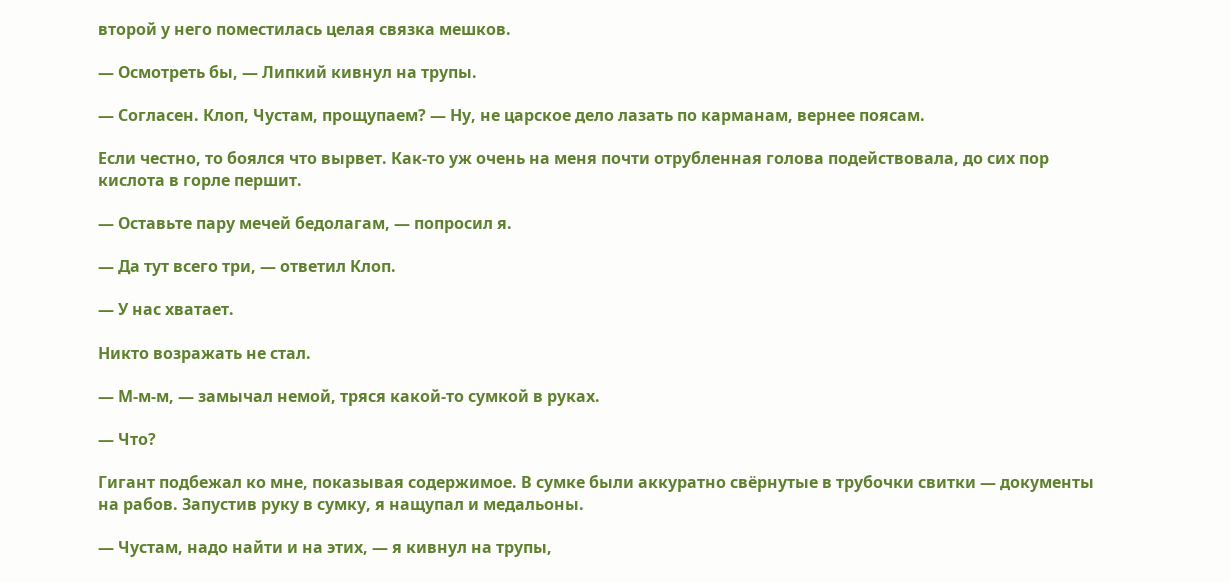второй у него поместилась целая связка мешков.

— Осмотреть бы, — Липкий кивнул на трупы.

— Согласен. Клоп, Чустам, прощупаем? — Ну, не царское дело лазать по карманам, вернее поясам.

Если честно, то боялся что вырвет. Как-то уж очень на меня почти отрубленная голова подействовала, до сих пор кислота в горле першит.

— Оставьте пару мечей бедолагам, — попросил я.

— Да тут всего три, — ответил Клоп.

— У нас хватает.

Никто возражать не стал.

— М-м-м, — замычал немой, тряся какой-то сумкой в руках.

— Что?

Гигант подбежал ко мне, показывая содержимое. В сумке были аккуратно свёрнутые в трубочки свитки — документы на рабов. Запустив руку в сумку, я нащупал и медальоны.

— Чустам, надо найти и на этих, — я кивнул на трупы,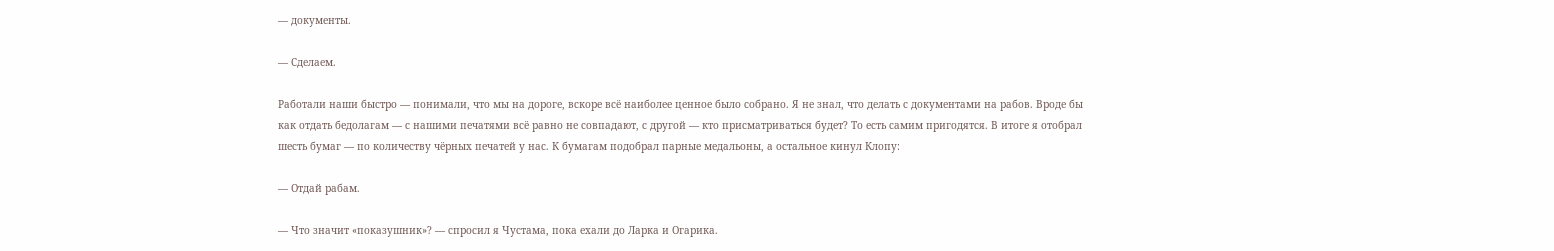— документы.

— Сделаем.

Работали наши быстро — понимали, что мы на дороге, вскоре всё наиболее ценное было собрано. Я не знал, что делать с документами на рабов. Вроде бы как отдать бедолагам — с нашими печатями всё равно не совпадают, с другой — кто присматриваться будет? То есть самим пригодятся. В итоге я отобрал шесть бумаг — по количеству чёрных печатей у нас. К бумагам подобрал парные медальоны, а остальное кинул Клопу:

— Отдай рабам.

— Что значит «показушник»? — спросил я Чустама, пока ехали до Ларка и Огарика.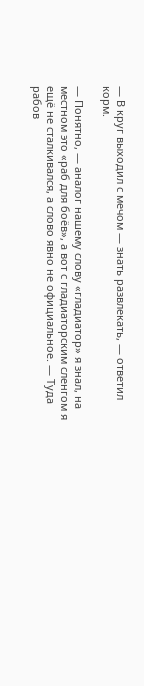— В круг выходил с мечом — знать развлекать, — ответил корм.

— Понятно, — аналог нашему слову «гладиатор» я знал, на местном это «раб для боёв», а вот с гладиаторским сленгом я ещё не сталкивался, а слово явно не официальное. — Туда рабов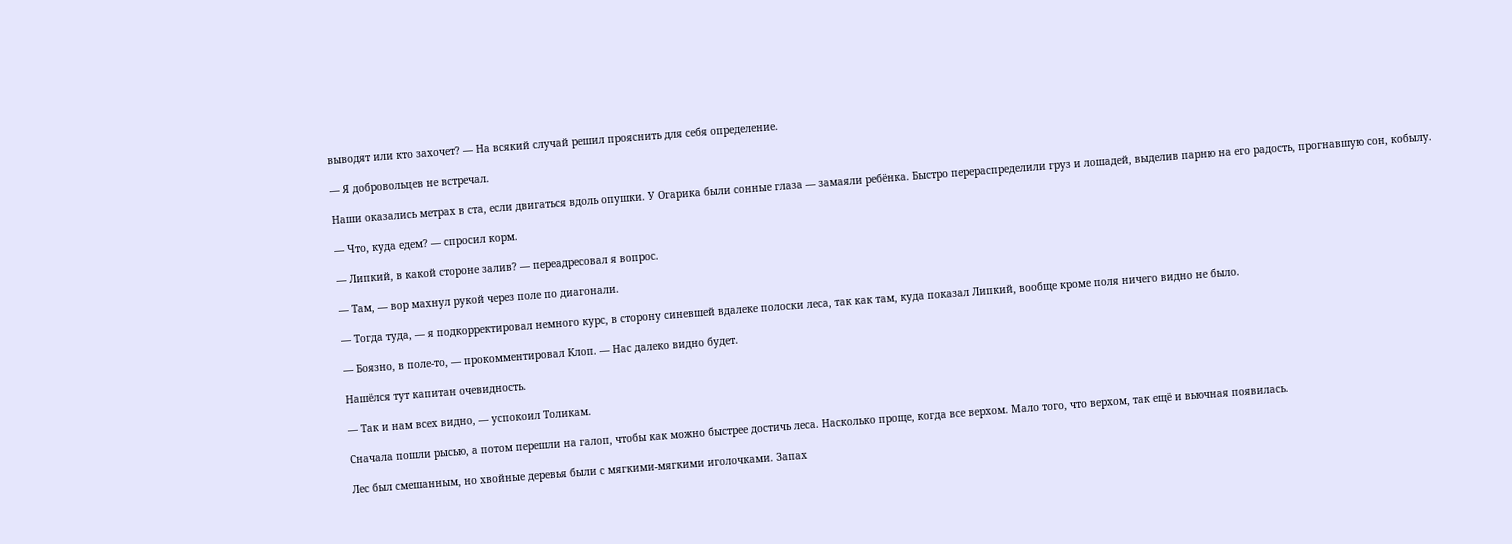выводят или кто захочет? — На всякий случай решил прояснить для себя определение.

— Я добровольцев не встречал.

Наши оказались метрах в ста, если двигаться вдоль опушки. У Огарика были сонные глаза — замаяли ребёнка. Быстро перераспределили груз и лошадей, выделив парню на его радость, прогнавшую сон, кобылу.

— Что, куда едем? — спросил корм.

— Липкий, в какой стороне залив? — переадресовал я вопрос.

— Там, — вор махнул рукой через поле по диагонали.

— Тогда туда, — я подкорректировал немного курс, в сторону синевшей вдалеке полоски леса, так как там, куда показал Липкий, вообще кроме поля ничего видно не было.

— Боязно, в поле-то, — прокомментировал Клоп. — Нас далеко видно будет.

Нашёлся тут капитан очевидность.

— Так и нам всех видно, — успокоил Толикам.

Сначала пошли рысью, а потом перешли на галоп, чтобы как можно быстрее достичь леса. Насколько проще, когда все верхом. Мало того, что верхом, так ещё и вьючная появилась.

Лес был смешанным, но хвойные деревья были с мягкими-мягкими иголочками. Запах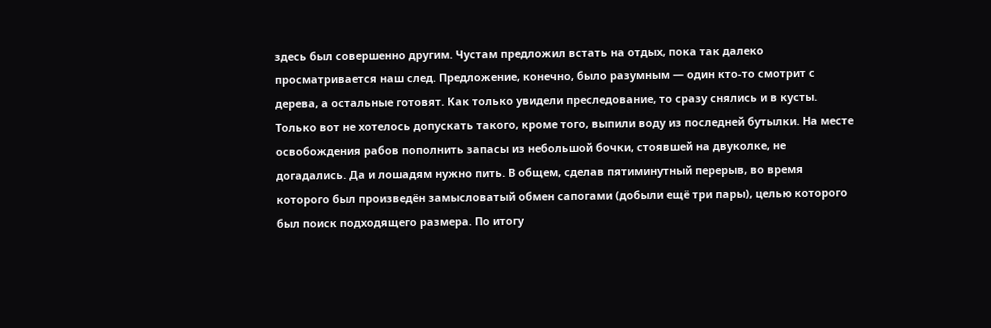здесь был совершенно другим. Чустам предложил встать на отдых, пока так далеко просматривается наш след. Предложение, конечно, было разумным — один кто-то смотрит с дерева, а остальные готовят. Как только увидели преследование, то сразу снялись и в кусты. Только вот не хотелось допускать такого, кроме того, выпили воду из последней бутылки. На месте освобождения рабов пополнить запасы из небольшой бочки, стоявшей на двуколке, не догадались. Да и лошадям нужно пить. В общем, сделав пятиминутный перерыв, во время которого был произведён замысловатый обмен сапогами (добыли ещё три пары), целью которого был поиск подходящего размера. По итогу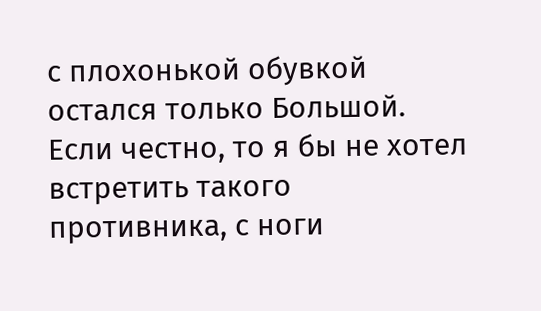с плохонькой обувкой остался только Большой. Если честно, то я бы не хотел встретить такого противника, с ноги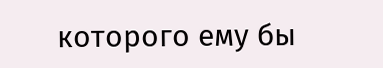которого ему бы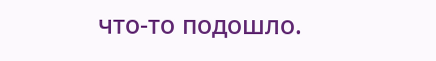что-то подошло.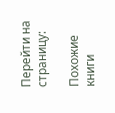Перейти на страницу:

Похожие книги